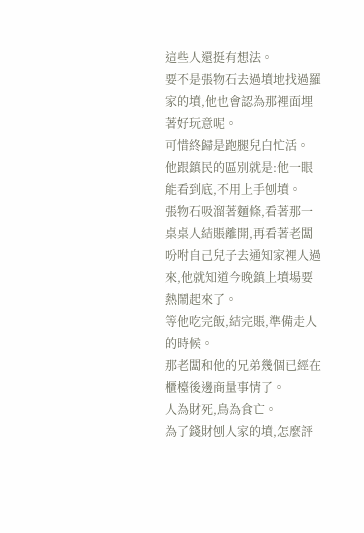這些人還挺有想法。
要不是張物石去過墳地找過羅家的墳,他也會認為那裡面埋著好玩意呢。
可惜終歸是跑腿兒白忙活。
他跟鎮民的區別就是:他一眼能看到底,不用上手刨墳。
張物石吸溜著麵條,看著那一桌桌人結賬離開,再看著老闆吩咐自己兒子去通知家裡人過來,他就知道今晚鎮上墳場要熱鬧起來了。
等他吃完飯,結完賬,準備走人的時候。
那老闆和他的兄弟幾個已經在櫃檯後邊商量事情了。
人為財死,鳥為食亡。
為了錢財刨人家的墳,怎麼評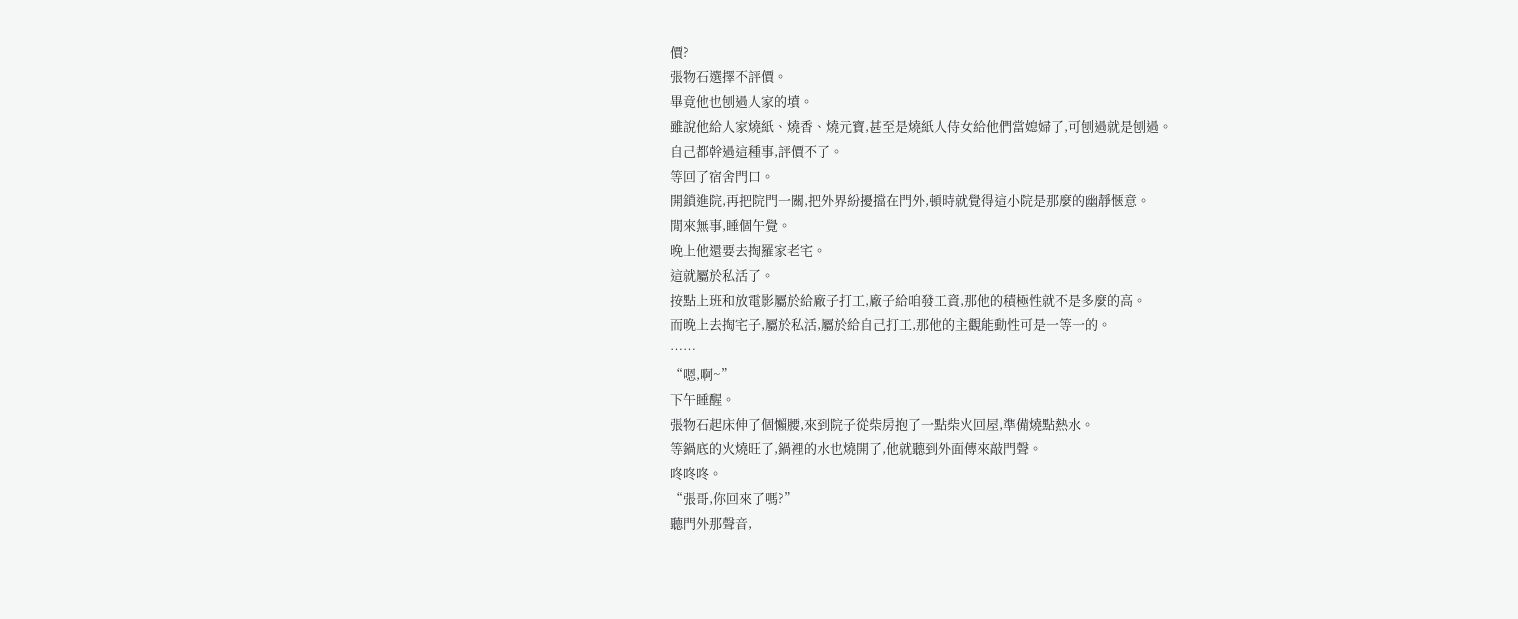價?
張物石選擇不評價。
畢竟他也刨過人家的墳。
雖說他給人家燒紙、燒香、燒元寶,甚至是燒紙人侍女給他們當媳婦了,可刨過就是刨過。
自己都幹過這種事,評價不了。
等回了宿舍門口。
開鎖進院,再把院門一關,把外界紛擾擋在門外,頓時就覺得這小院是那麼的幽靜愜意。
閒來無事,睡個午覺。
晚上他還要去掏羅家老宅。
這就屬於私活了。
按點上班和放電影屬於給廠子打工,廠子給咱發工資,那他的積極性就不是多麼的高。
而晚上去掏宅子,屬於私活,屬於給自己打工,那他的主觀能動性可是一等一的。
……
“嗯,啊~”
下午睡醒。
張物石起床伸了個懶腰,來到院子從柴房抱了一點柴火回屋,準備燒點熱水。
等鍋底的火燒旺了,鍋裡的水也燒開了,他就聽到外面傳來敲門聲。
咚咚咚。
“張哥,你回來了嗎?”
聽門外那聲音,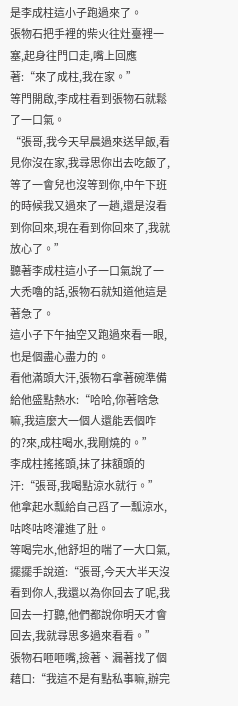是李成柱這小子跑過來了。
張物石把手裡的柴火往灶臺裡一塞,起身往門口走,嘴上回應著:“來了成柱,我在家。”
等門開啟,李成柱看到張物石就鬆了一口氣。
“張哥,我今天早晨過來送早飯,看見你沒在家,我尋思你出去吃飯了,等了一會兒也沒等到你,中午下班的時候我又過來了一趟,還是沒看到你回來,現在看到你回來了,我就放心了。”
聽著李成柱這小子一口氣說了一大禿嚕的話,張物石就知道他這是著急了。
這小子下午抽空又跑過來看一眼,也是個盡心盡力的。
看他滿頭大汗,張物石拿著碗準備給他盛點熱水:“哈哈,你著啥急嘛,我這麼大一個人還能丟個咋的?來,成柱喝水,我剛燒的。”
李成柱搖搖頭,抹了抹額頭的汗:“張哥,我喝點涼水就行。”
他拿起水瓢給自己舀了一瓢涼水,咕咚咕咚灌進了肚。
等喝完水,他舒坦的喘了一大口氣,擺擺手說道:“張哥,今天大半天沒看到你人,我還以為你回去了呢,我回去一打聽,他們都說你明天才會回去,我就尋思多過來看看。”
張物石咂咂嘴,撿著、漏著找了個藉口:“我這不是有點私事嘛,辦完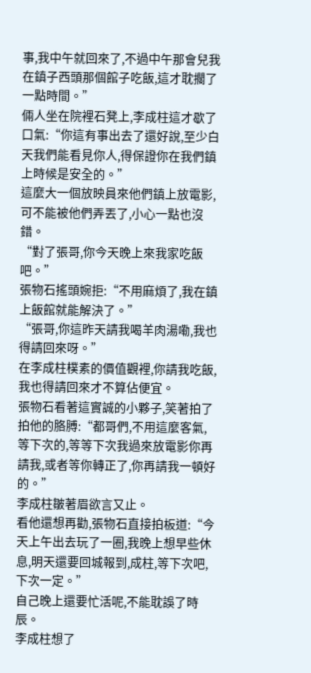事,我中午就回來了,不過中午那會兒我在鎮子西頭那個館子吃飯,這才耽擱了一點時間。”
倆人坐在院裡石凳上,李成柱這才歇了口氣:“你這有事出去了還好說,至少白天我們能看見你人,得保證你在我們鎮上時候是安全的。”
這麼大一個放映員來他們鎮上放電影,可不能被他們弄丟了,小心一點也沒錯。
“對了張哥,你今天晚上來我家吃飯吧。”
張物石搖頭婉拒:“不用麻煩了,我在鎮上飯館就能解決了。”
“張哥,你這昨天請我喝羊肉湯嘞,我也得請回來呀。”
在李成柱樸素的價值觀裡,你請我吃飯,我也得請回來才不算佔便宜。
張物石看著這實誠的小夥子,笑著拍了拍他的胳膊:“都哥們,不用這麼客氣,等下次的,等等下次我過來放電影你再請我,或者等你轉正了,你再請我一頓好的。”
李成柱皺著眉欲言又止。
看他還想再勸,張物石直接拍板道:“今天上午出去玩了一圈,我晚上想早些休息,明天還要回城報到,成柱,等下次吧,下次一定。”
自己晚上還要忙活呢,不能耽誤了時辰。
李成柱想了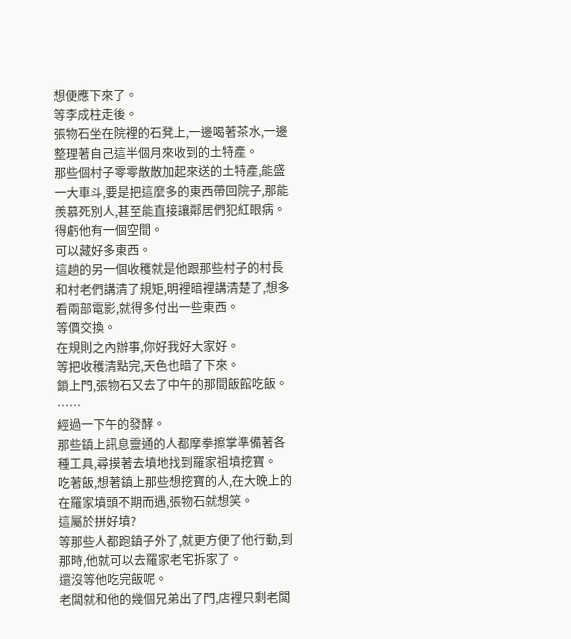想便應下來了。
等李成柱走後。
張物石坐在院裡的石凳上,一邊喝著茶水,一邊整理著自己這半個月來收到的土特產。
那些個村子零零散散加起來送的土特產,能盛一大車斗,要是把這麼多的東西帶回院子,那能羨慕死別人,甚至能直接讓鄰居們犯紅眼病。
得虧他有一個空間。
可以藏好多東西。
這趟的另一個收穫就是他跟那些村子的村長和村老們講清了規矩,明裡暗裡講清楚了,想多看兩部電影,就得多付出一些東西。
等價交換。
在規則之內辦事,你好我好大家好。
等把收穫清點完,天色也暗了下來。
鎖上門,張物石又去了中午的那間飯館吃飯。
……
經過一下午的發酵。
那些鎮上訊息靈通的人都摩拳擦掌準備著各種工具,尋摸著去墳地找到羅家祖墳挖寶。
吃著飯,想著鎮上那些想挖寶的人,在大晚上的在羅家墳頭不期而遇,張物石就想笑。
這屬於拼好墳?
等那些人都跑鎮子外了,就更方便了他行動,到那時,他就可以去羅家老宅拆家了。
還沒等他吃完飯呢。
老闆就和他的幾個兄弟出了門,店裡只剩老闆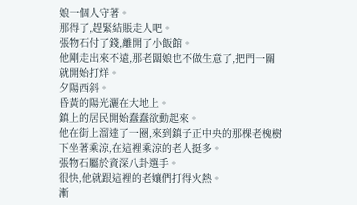娘一個人守著。
那得了,趕緊結賬走人吧。
張物石付了錢,離開了小飯館。
他剛走出來不遠,那老闆娘也不做生意了,把門一關就開始打烊。
夕陽西斜。
昏黃的陽光灑在大地上。
鎮上的居民開始蠢蠢欲動起來。
他在街上溜達了一圈,來到鎮子正中央的那棵老槐樹下坐著乘涼,在這裡乘涼的老人挺多。
張物石屬於資深八卦選手。
很快,他就跟這裡的老孃們打得火熱。
漸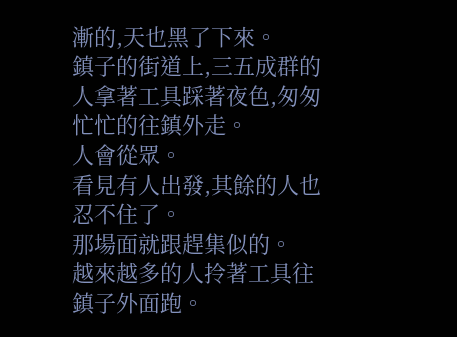漸的,天也黑了下來。
鎮子的街道上,三五成群的人拿著工具踩著夜色,匆匆忙忙的往鎮外走。
人會從眾。
看見有人出發,其餘的人也忍不住了。
那場面就跟趕集似的。
越來越多的人拎著工具往鎮子外面跑。